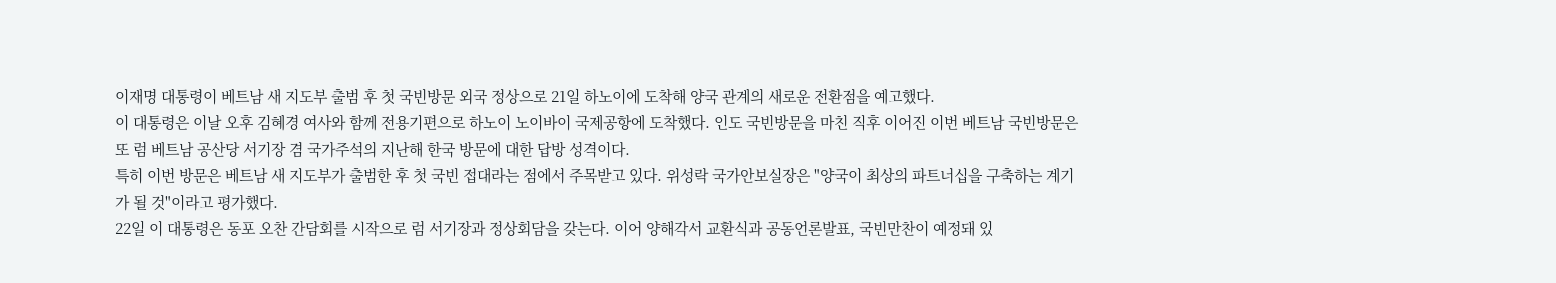이재명 대통령이 베트남 새 지도부 출범 후 첫 국빈방문 외국 정상으로 21일 하노이에 도착해 양국 관계의 새로운 전환점을 예고했다.
이 대통령은 이날 오후 김혜경 여사와 함께 전용기편으로 하노이 노이바이 국제공항에 도착했다. 인도 국빈방문을 마친 직후 이어진 이번 베트남 국빈방문은 또 럼 베트남 공산당 서기장 겸 국가주석의 지난해 한국 방문에 대한 답방 성격이다.
특히 이번 방문은 베트남 새 지도부가 출범한 후 첫 국빈 접대라는 점에서 주목받고 있다. 위성락 국가안보실장은 "양국이 최상의 파트너십을 구축하는 계기가 될 것"이라고 평가했다.
22일 이 대통령은 동포 오찬 간담회를 시작으로 럼 서기장과 정상회담을 갖는다. 이어 양해각서 교환식과 공동언론발표, 국빈만찬이 예정돼 있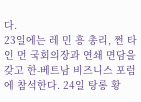다.
23일에는 레 민 흥 총리, 쩐 타인 먼 국회의장과 연쇄 면담을 갖고 한-베트남 비즈니스 포럼에 참석한다. 24일 탕롱 황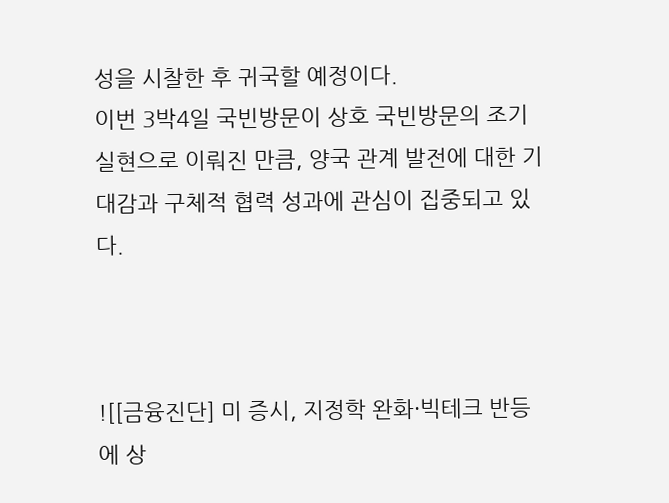성을 시찰한 후 귀국할 예정이다.
이번 3박4일 국빈방문이 상호 국빈방문의 조기 실현으로 이뤄진 만큼, 양국 관계 발전에 대한 기대감과 구체적 협력 성과에 관심이 집중되고 있다.



![[금융진단] 미 증시, 지정학 완화·빅테크 반등에 상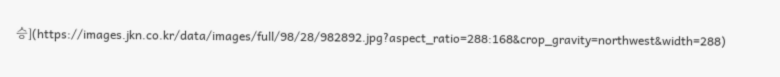승](https://images.jkn.co.kr/data/images/full/98/28/982892.jpg?aspect_ratio=288:168&crop_gravity=northwest&width=288)